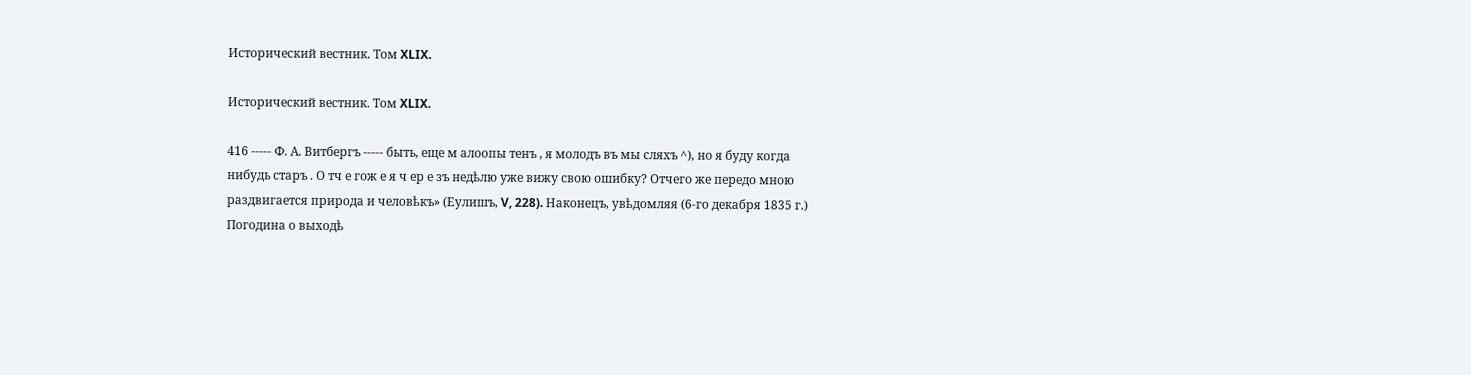Исторический вестник. Том XLIX.

Исторический вестник. Том XLIX.

416 ----- Ф. А. Витбергъ ----- быть, еще м алоопы тенъ , я молодъ въ мы сляхъ ^), но я буду когда нибудь старъ . О тч е гож е я ч ер е зъ недѣлю уже вижу свою ошибку? Отчего же передо мною раздвигается природа и человѣкъ» (Еулишъ, V, 228). Наконецъ, увѣдомляя (6-го декабря 1835 г.) Погодина о выходѣ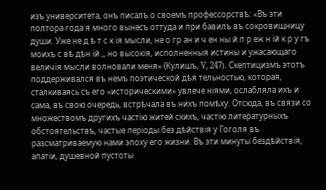изъ университета, онъ писалъ о своемъ профессорствѣ: «Въ эти полтора года я много вынесъ оттуда и при бавилъ въ сокровищницу души. Уже не д ѣ т с к ія мысли, не о гр ан и ч ен ны й п р еж н ій к р у гъ моихъ с вѣ дѣн ій ,, но высокія, исполненныя истины и ужасающаго величія мысли волновали меня» (Кулишъ, V, 247). Скептицизмъ этотъ поддерживался въ немъ поэтической дѣя тельностью, которая, сталкиваясь съ его «историческими» увлече ніями, ослабляла ихъ и сама, въ свою очередь, встрѣчала въ нихъ помѣху. Отсюда, въ связи со множествомъ другихъ частію житей скихъ, частію литературныхъ обстоятельствъ, частые періоды без дѣйствія у Гоголя въ разсматриваемую нами эпоху его жизни. Въ эти минуты бездѣйствія, апатіи, душевной пустоты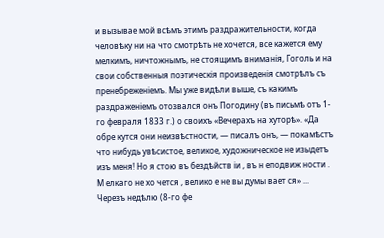и вызывае мой всѣмъ этимъ раздражительности, когда человѣку ни на что смотрѣть не хочется, все кажется ему мелкимъ, ничтожнымъ, не стоящимъ вниманія, Гоголь и на свои собственныя поэтическія произведенія смотрѣлъ съ пренебреженіемъ. Мы уже видѣли выше, съ какимъ раздраженіемъ отозвался онъ Погодину (въ письмѣ отъ 1-го февраля 1833 г.) о своихъ «Вечерахъ на хуторѣ». «Да обре кутся они неизвѣстности, — писалъ онъ, — покамѣстъ что нибудь увѣсистое, великое, художническое не изыдетъ изъ меня! Но я стою въ бездѣйств іи , въ н еподвиж ности . М елкаго не хо чется , велико е не вы думы вает ся» ... Черезъ недѣлю (8-го фе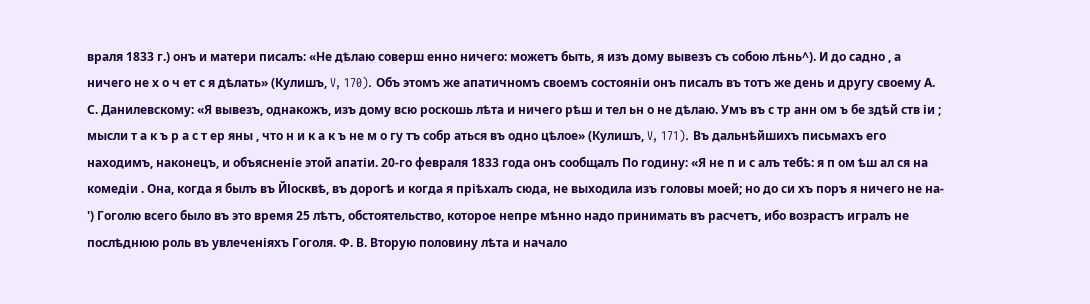враля 1833 г.) онъ и матери писалъ: «Не дѣлаю соверш енно ничего: можетъ быть, я изъ дому вывезъ съ собою лѣнь^). И до садно , а ничего не х о ч ет с я дѣлать» (Кулишъ, V, 170). Объ этомъ же апатичномъ своемъ состояніи онъ писалъ въ тотъ же день и другу своему А. С. Данилевскому: «Я вывезъ, однакожъ, изъ дому всю роскошь лѣта и ничего рѣш и тел ьн о не дѣлаю. Умъ въ с тр анн ом ъ бе здѣй ств іи ; мысли т а к ъ р а с т ер яны , что н и к а к ъ не м о гу тъ собр аться въ одно цѣлое» (Кулишъ, V, 171). Въ дальнѣйшихъ письмахъ его находимъ, наконецъ, и объясненіе этой апатіи. 20-го февраля 1833 года онъ сообщалъ По годину: «Я не п и с алъ тебѣ: я п ом ѣш ал ся на комедіи . Она, когда я былъ въ ЙІосквѣ, въ дорогѣ и когда я пріѣхалъ сюда, не выходила изъ головы моей; но до си хъ поръ я ничего не на- ') Гоголю всего было въ это время 25 лѣтъ, обстоятельство, которое непре мѣнно надо принимать въ расчетъ, ибо возрастъ игралъ не послѣднюю роль въ увлеченіяхъ Гоголя. Ф. В. Вторую половину лѣта и начало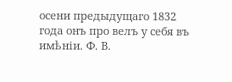осени предыдущаго 1832 года онъ про велъ у себя въ имѣніи. Ф. В.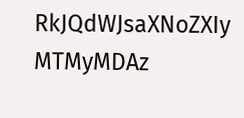RkJQdWJsaXNoZXIy MTMyMDAz